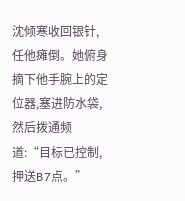沈倾寒收回银针,任他瘫倒。她俯身摘下他手腕上的定位器,塞进防水袋,然后拨通频道:“目标已控制,押送B7点。”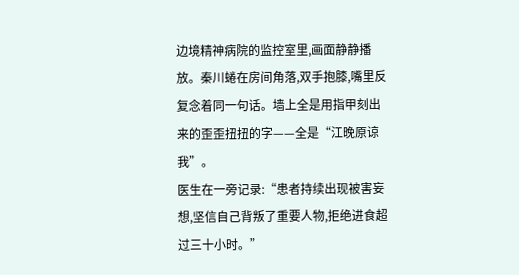边境精神病院的监控室里,画面静静播放。秦川蜷在房间角落,双手抱膝,嘴里反复念着同一句话。墙上全是用指甲刻出来的歪歪扭扭的字——全是“江晚原谅我”。
医生在一旁记录:“患者持续出现被害妄想,坚信自己背叛了重要人物,拒绝进食超过三十小时。”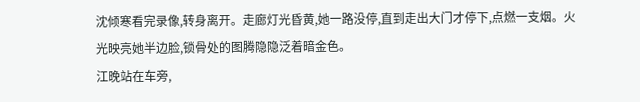沈倾寒看完录像,转身离开。走廊灯光昏黄,她一路没停,直到走出大门才停下,点燃一支烟。火光映亮她半边脸,锁骨处的图腾隐隐泛着暗金色。
江晚站在车旁,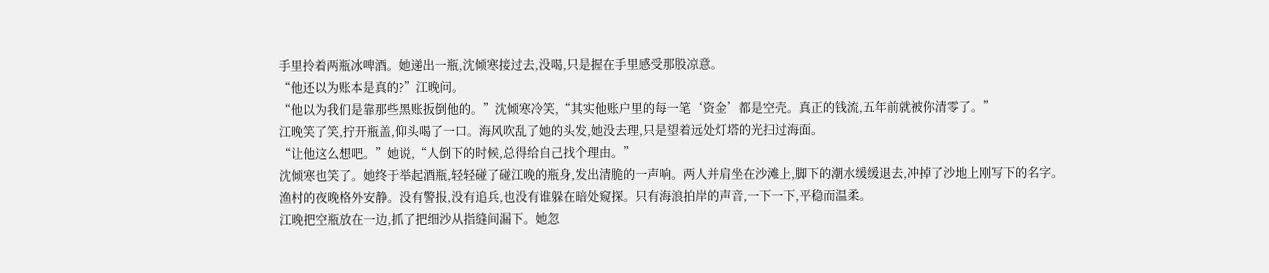手里拎着两瓶冰啤酒。她递出一瓶,沈倾寒接过去,没喝,只是握在手里感受那股凉意。
“他还以为账本是真的?”江晚问。
“他以为我们是靠那些黑账扳倒他的。”沈倾寒冷笑,“其实他账户里的每一笔‘资金’都是空壳。真正的钱流,五年前就被你清零了。”
江晚笑了笑,拧开瓶盖,仰头喝了一口。海风吹乱了她的头发,她没去理,只是望着远处灯塔的光扫过海面。
“让他这么想吧。”她说,“人倒下的时候,总得给自己找个理由。”
沈倾寒也笑了。她终于举起酒瓶,轻轻碰了碰江晚的瓶身,发出清脆的一声响。两人并肩坐在沙滩上,脚下的潮水缓缓退去,冲掉了沙地上刚写下的名字。
渔村的夜晚格外安静。没有警报,没有追兵,也没有谁躲在暗处窥探。只有海浪拍岸的声音,一下一下,平稳而温柔。
江晚把空瓶放在一边,抓了把细沙从指缝间漏下。她忽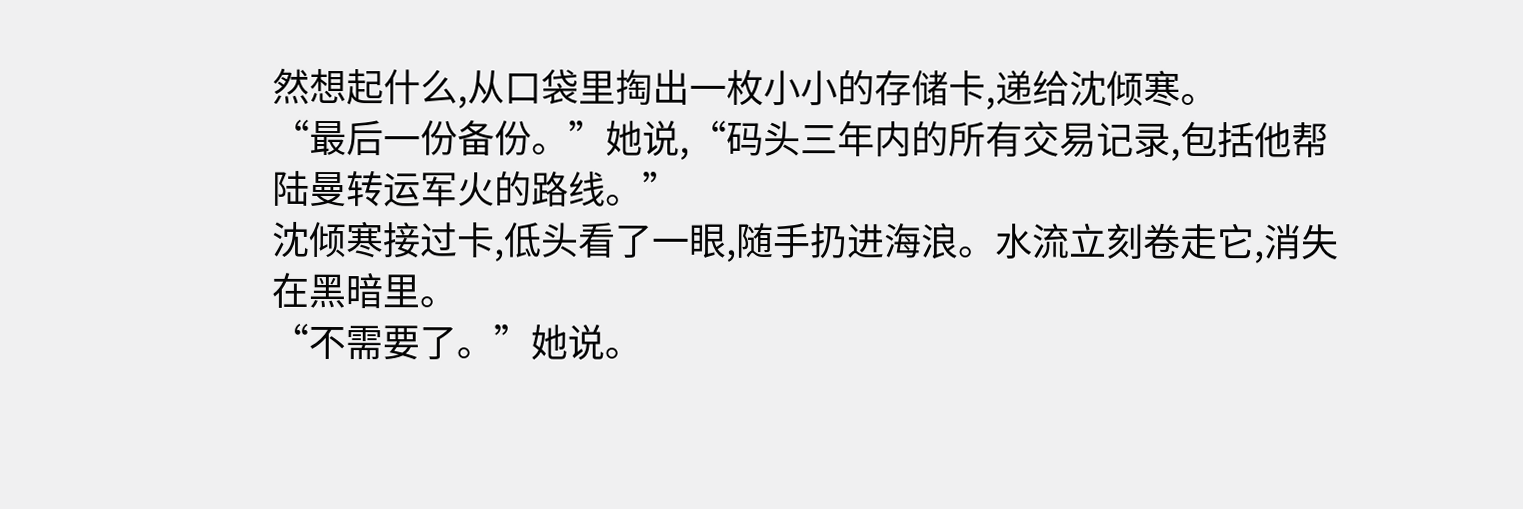然想起什么,从口袋里掏出一枚小小的存储卡,递给沈倾寒。
“最后一份备份。”她说,“码头三年内的所有交易记录,包括他帮陆曼转运军火的路线。”
沈倾寒接过卡,低头看了一眼,随手扔进海浪。水流立刻卷走它,消失在黑暗里。
“不需要了。”她说。